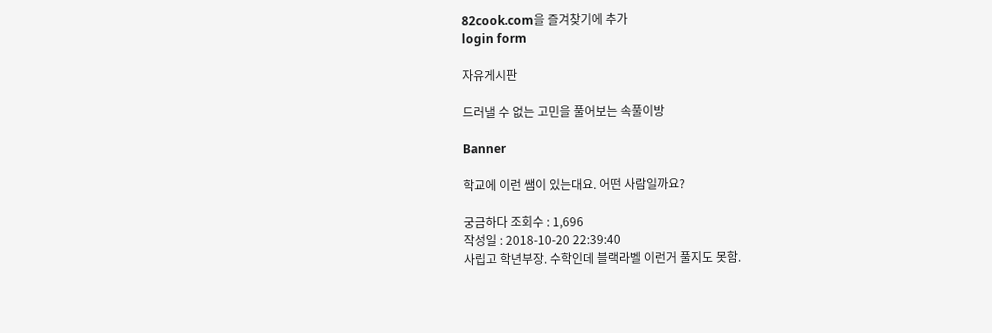82cook.com을 즐겨찾기에 추가
login form

자유게시판

드러낼 수 없는 고민을 풀어보는 속풀이방

Banner

학교에 이런 쌤이 있는대요. 어떤 사람일까요?

궁금하다 조회수 : 1,696
작성일 : 2018-10-20 22:39:40
사립고 학년부장. 수학인데 블랙라벨 이런거 풀지도 못함.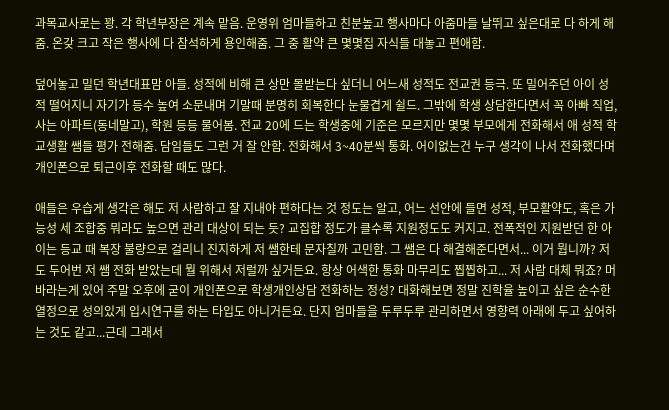과목교사로는 꽝. 각 학년부장은 계속 맡음. 운영위 엄마들하고 친분높고 행사마다 아줌마들 날뛰고 싶은대로 다 하게 해줌. 온갖 크고 작은 행사에 다 참석하게 용인해줌. 그 중 활약 큰 몇몇집 자식들 대놓고 편애함.

덮어놓고 밀던 학년대표맘 아들. 성적에 비해 큰 상만 몰받는다 싶더니 어느새 성적도 전교권 등극. 또 밀어주던 아이 성적 떨어지니 자기가 등수 높여 소문내며 기말때 분명히 회복한다 눈물겹게 쉴드. 그밖에 학생 상담한다면서 꼭 아빠 직업, 사는 아파트(동네말고), 학원 등등 물어봄. 전교 20에 드는 학생중에 기준은 모르지만 몇몇 부모에게 전화해서 애 성적 학교생활 쌤들 평가 전해줌. 담임들도 그런 거 잘 안함. 전화해서 3~40분씩 통화. 어이없는건 누구 생각이 나서 전화했다며 개인폰으로 퇴근이후 전화할 때도 많다.

애들은 우습게 생각은 해도 저 사람하고 잘 지내야 편하다는 것 정도는 알고, 어느 선안에 들면 성적, 부모활약도, 혹은 가능성 세 조합중 뭐라도 높으면 관리 대상이 되는 듯? 교집합 정도가 클수록 지원정도도 커지고. 전폭적인 지원받던 한 아이는 등교 때 복장 불량으로 걸리니 진지하게 저 쌤한테 문자칠까 고민함. 그 쌤은 다 해결해준다면서... 이거 뭡니까? 저도 두어번 저 쌤 전화 받았는데 뭘 위해서 저럴까 싶거든요. 항상 어색한 통화 마무리도 찝찝하고... 저 사람 대체 뭐죠? 머 바라는게 있어 주말 오후에 굳이 개인폰으로 학생개인상담 전화하는 정성? 대화해보면 정말 진학율 높이고 싶은 순수한 열정으로 성의있게 입시연구를 하는 타입도 아니거든요. 단지 엄마들을 두루두루 관리하면서 영향력 아래에 두고 싶어하는 것도 같고...근데 그래서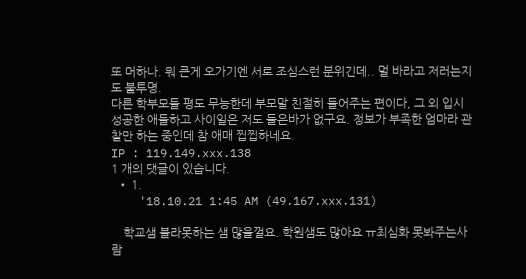또 머하나. 뭐 큰게 오가기엔 서로 조심스런 분위긴데.. 멀 바라고 저러는지도 불투명.
다른 학부모들 평도 무능한데 부모말 친절히 들어주는 편이다, 그 외 입시 성공한 애들하고 사이일은 저도 들은바가 없구요. 정보가 부족한 엄마라 관찰만 하는 중인데 참 애매 찝찝하네요.
IP : 119.149.xxx.138
1 개의 댓글이 있습니다.
  • 1.
    '18.10.21 1:45 AM (49.167.xxx.131)

    학교샘 블라못하는 샘 많을껄요. 학원샘도 많아요 ㅠ최심화 못봐주는사람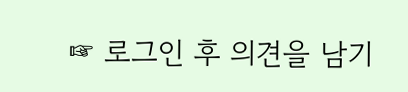☞ 로그인 후 의견을 남기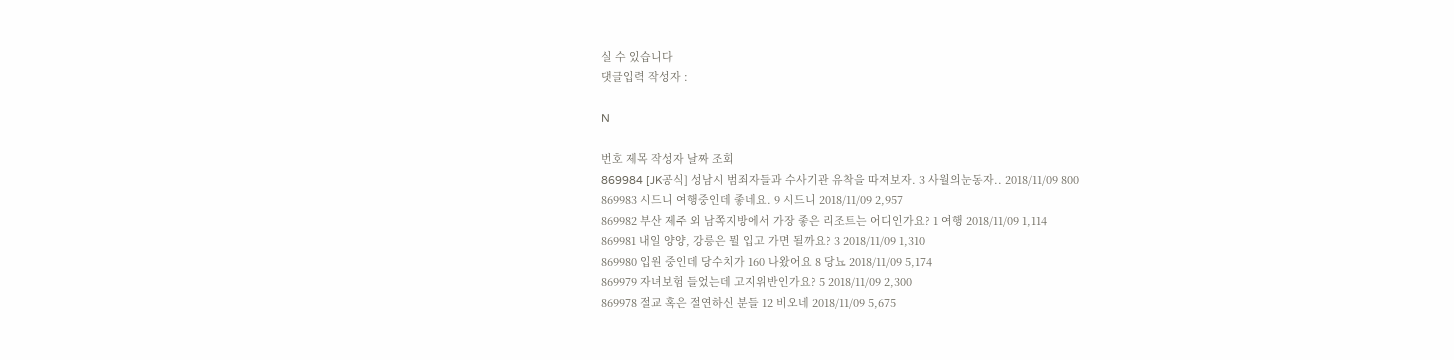실 수 있습니다
댓글입력 작성자 :

N

번호 제목 작성자 날짜 조회
869984 [JK공식] 성남시 범죄자들과 수사기관 유착을 따져보자. 3 사월의눈동자.. 2018/11/09 800
869983 시드니 여행중인데 좋네요. 9 시드니 2018/11/09 2,957
869982 부산 제주 외 남쪽지방에서 가장 좋은 리조트는 어디인가요? 1 여행 2018/11/09 1,114
869981 내일 양양, 강릉은 뭘 입고 가면 될까요? 3 2018/11/09 1,310
869980 입원 중인데 당수치가 160 나왔어요 8 당뇨 2018/11/09 5,174
869979 자녀보험 들었는데 고지위반인가요? 5 2018/11/09 2,300
869978 절교 혹은 절연하신 분들 12 비오네 2018/11/09 5,675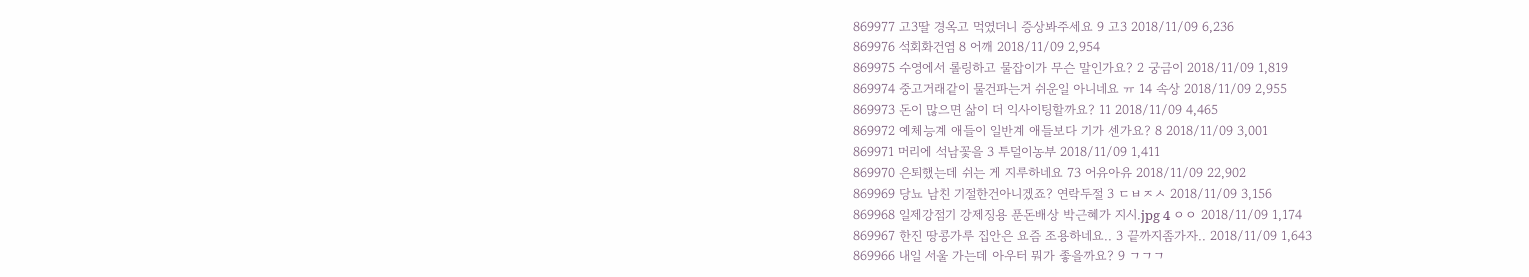869977 고3딸 경옥고 먹였더니 증상봐주세요 9 고3 2018/11/09 6,236
869976 석회화건염 8 어깨 2018/11/09 2,954
869975 수영에서 롤링하고 물잡이가 무슨 말인가요? 2 궁금이 2018/11/09 1,819
869974 중고거래같이 물건파는거 쉬운일 아니네요 ㅠ 14 속상 2018/11/09 2,955
869973 돈이 많으면 삶이 더 익사이팅할까요? 11 2018/11/09 4,465
869972 예체능계 애들이 일반계 애들보다 기가 센가요? 8 2018/11/09 3,001
869971 머리에 석남꽃을 3 투덜이농부 2018/11/09 1,411
869970 은퇴했는데 쉬는 게 지루하네요 73 어유아유 2018/11/09 22,902
869969 당뇨 남친 기절한건아니겠죠? 연락두절 3 ㄷㅂㅈㅅ 2018/11/09 3,156
869968 일제강점기 강제징용 푼돈배상 박근혜가 지시.jpg 4 ㅇㅇ 2018/11/09 1,174
869967 한진 땅콩가루 집안은 요즘 조용하네요.. 3 끝까지좀가자.. 2018/11/09 1,643
869966 내일 서울 가는데 아우터 뭐가 좋을까요? 9 ㄱㄱㄱ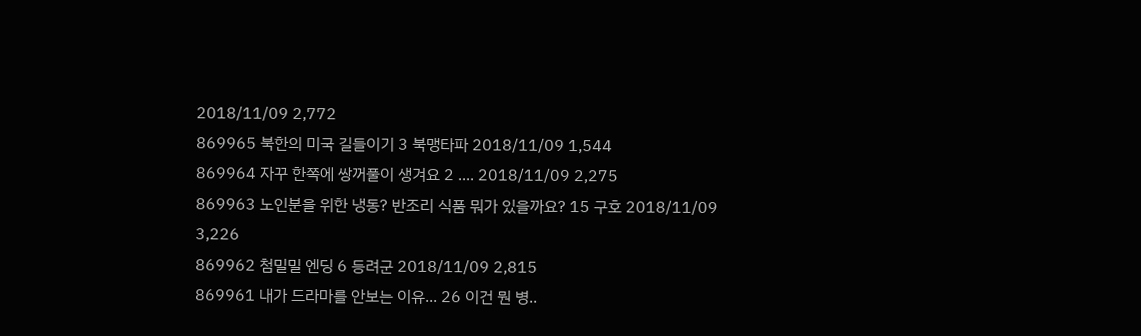2018/11/09 2,772
869965 북한의 미국 길들이기 3 북맹타파 2018/11/09 1,544
869964 자꾸 한쪽에 쌍꺼풀이 생겨요 2 .... 2018/11/09 2,275
869963 노인분을 위한 냉동? 반조리 식품 뭐가 있을까요? 15 구호 2018/11/09 3,226
869962 첨밀밀 엔딩 6 등려군 2018/11/09 2,815
869961 내가 드라마를 안보는 이유... 26 이건 뭔 병..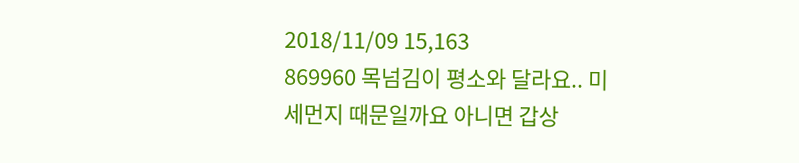2018/11/09 15,163
869960 목넘김이 평소와 달라요.. 미세먼지 때문일까요 아니면 갑상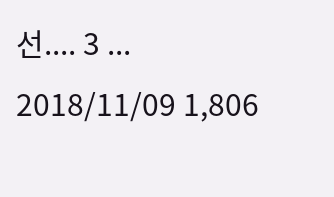선.... 3 ... 2018/11/09 1,806